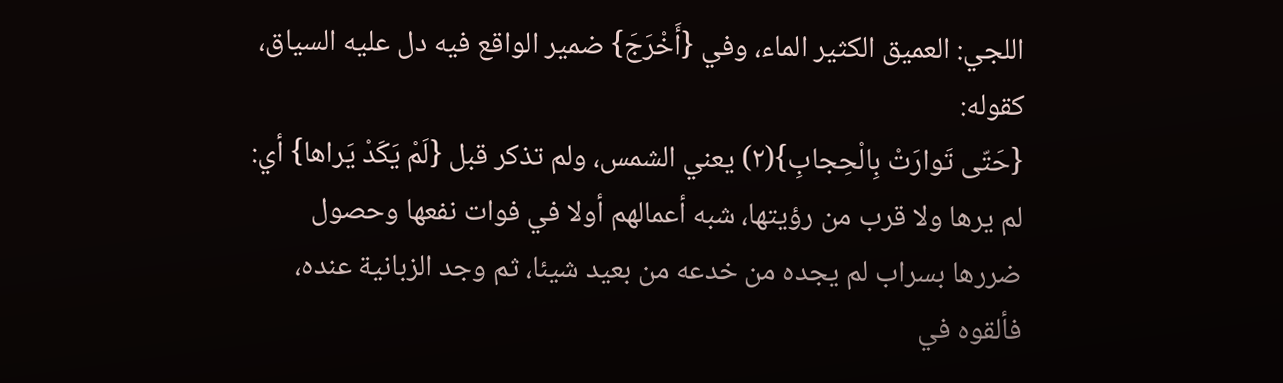اللجي: العميق الكثير الماء، وفي {أَخْرَجَ} ضمير الواقع فيه دل عليه السياق، كقوله:
{حَتّى تَوارَتْ بِالْحِجابِ}(٢) يعني الشمس، ولم تذكر قبل {لَمْ يَكَدْ يَراها} أي: لم يرها ولا قرب من رؤيتها، شبه أعمالهم أولا في فوات نفعها وحصول ضررها بسراب لم يجده من خدعه من بعيد شيئا، ثم وجد الزبانية عنده، فألقوه في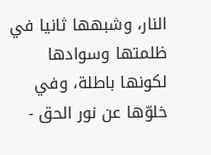النار، وشبهها ثانيا في ظلمتها وسوادها لكونها باطلة، وفي خلوّها عن نور الحق -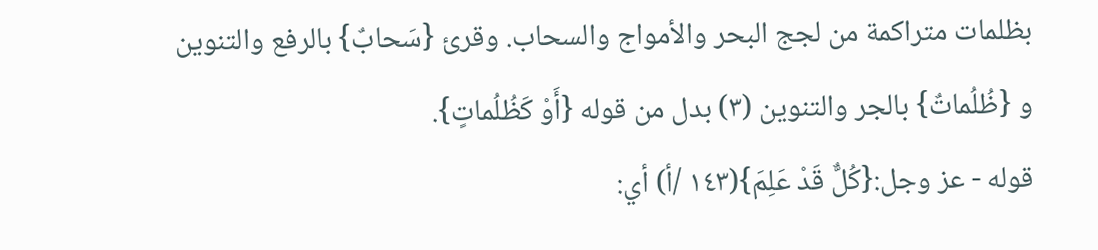بظلمات متراكمة من لجج البحر والأمواج والسحاب. وقرئ {سَحابٌ} بالرفع والتنوين و {ظُلُماتٌ} بالجر والتنوين (٣) بدل من قوله {أَوْ كَظُلُماتٍ}.
قوله - عز وجل:{كُلٌّ قَدْ عَلِمَ}(١٤٣ /أ) أي: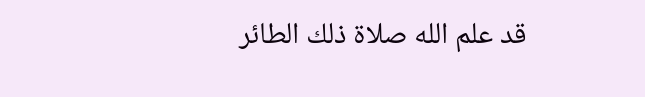قد علم الله صلاة ذلك الطائر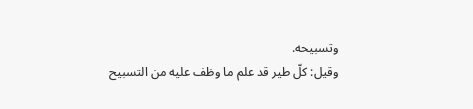وتسبيحه.
وقيل: كلّ طير قد علم ما وظف عليه من التسبيح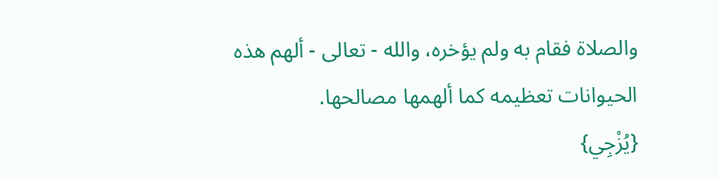والصلاة فقام به ولم يؤخره، والله - تعالى - ألهم هذه الحيوانات تعظيمه كما ألهمها مصالحها.
{يُزْجِي}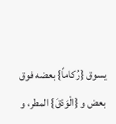يسوق {رُكاماً} بعضه فوق بعض و {الْوَدْقَ} المطر، و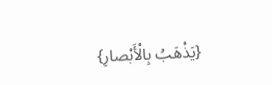{يَذْهَبُ بِالْأَبْصارِ}